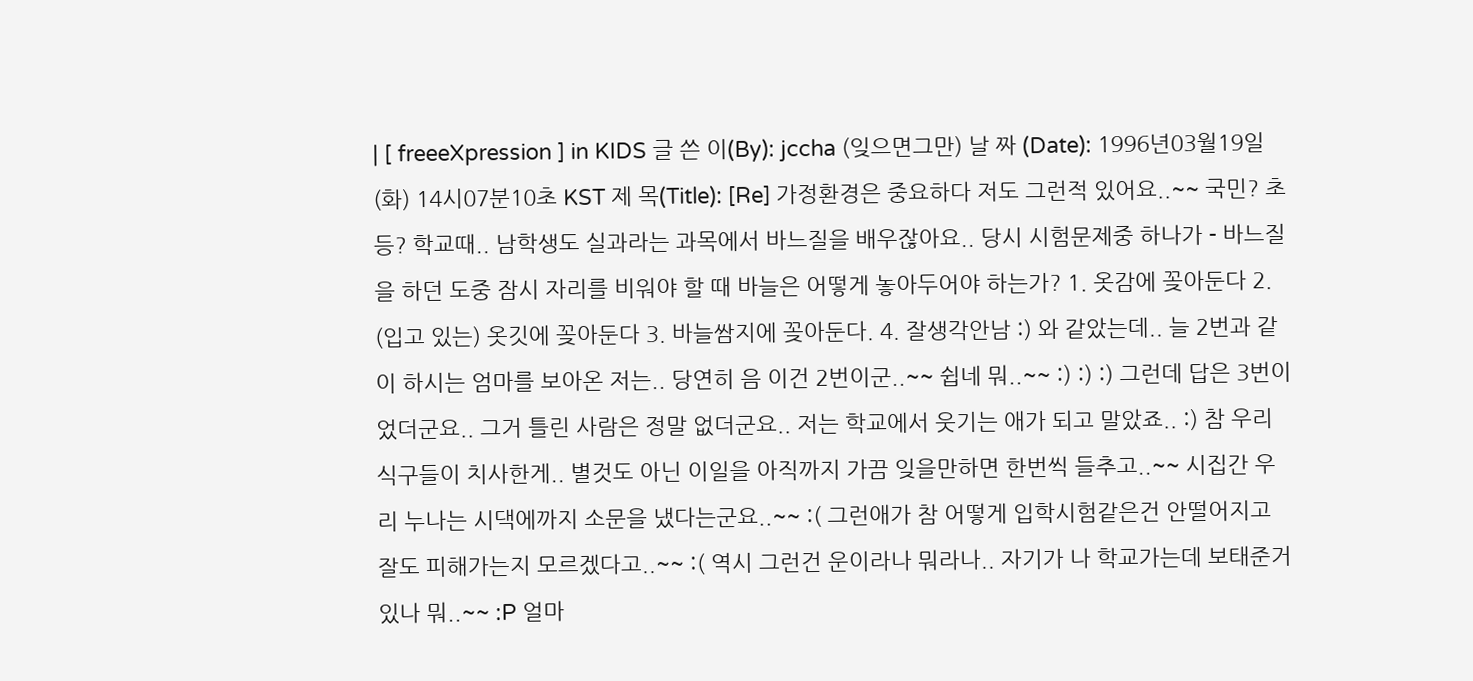| [ freeeXpression ] in KIDS 글 쓴 이(By): jccha (잊으면그만) 날 짜 (Date): 1996년03월19일(화) 14시07분10초 KST 제 목(Title): [Re] 가정환경은 중요하다 저도 그런적 있어요..~~ 국민? 초등? 학교때.. 남학생도 실과라는 과목에서 바느질을 배우잖아요.. 당시 시험문제중 하나가 - 바느질을 하던 도중 잠시 자리를 비워야 할 때 바늘은 어떻게 놓아두어야 하는가? 1. 옷감에 꽂아둔다 2. (입고 있는) 옷깃에 꽂아둔다 3. 바늘쌈지에 꽂아둔다. 4. 잘생각안남 :) 와 같았는데.. 늘 2번과 같이 하시는 엄마를 보아온 저는.. 당연히 음 이건 2번이군..~~ 쉽네 뭐..~~ :) :) :) 그런데 답은 3번이었더군요.. 그거 틀린 사람은 정말 없더군요.. 저는 학교에서 웃기는 애가 되고 말았죠.. :) 참 우리식구들이 치사한게.. 별것도 아닌 이일을 아직까지 가끔 잊을만하면 한번씩 들추고..~~ 시집간 우리 누나는 시댁에까지 소문을 냈다는군요..~~ :( 그런애가 참 어떻게 입학시험같은건 안떨어지고 잘도 피해가는지 모르겠다고..~~ :( 역시 그런건 운이라나 뭐라나.. 자기가 나 학교가는데 보태준거 있나 뭐..~~ :P 얼마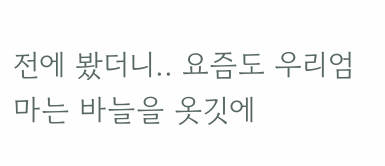전에 봤더니.. 요즘도 우리엄마는 바늘을 옷깃에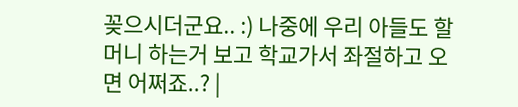꽂으시더군요.. :) 나중에 우리 아들도 할머니 하는거 보고 학교가서 좌절하고 오면 어쩌죠..? |